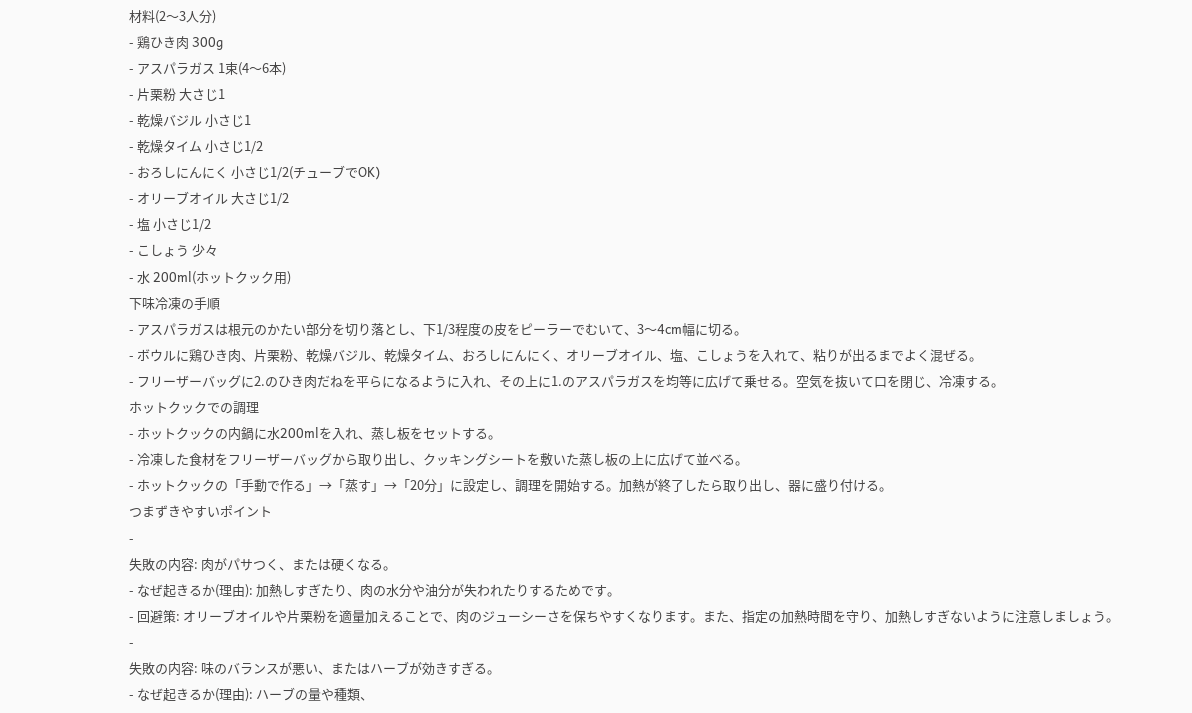材料(2〜3人分)
- 鶏ひき肉 300g
- アスパラガス 1束(4〜6本)
- 片栗粉 大さじ1
- 乾燥バジル 小さじ1
- 乾燥タイム 小さじ1/2
- おろしにんにく 小さじ1/2(チューブでOK)
- オリーブオイル 大さじ1/2
- 塩 小さじ1/2
- こしょう 少々
- 水 200ml(ホットクック用)
下味冷凍の手順
- アスパラガスは根元のかたい部分を切り落とし、下1/3程度の皮をピーラーでむいて、3〜4cm幅に切る。
- ボウルに鶏ひき肉、片栗粉、乾燥バジル、乾燥タイム、おろしにんにく、オリーブオイル、塩、こしょうを入れて、粘りが出るまでよく混ぜる。
- フリーザーバッグに2.のひき肉だねを平らになるように入れ、その上に1.のアスパラガスを均等に広げて乗せる。空気を抜いて口を閉じ、冷凍する。
ホットクックでの調理
- ホットクックの内鍋に水200mlを入れ、蒸し板をセットする。
- 冷凍した食材をフリーザーバッグから取り出し、クッキングシートを敷いた蒸し板の上に広げて並べる。
- ホットクックの「手動で作る」→「蒸す」→「20分」に設定し、調理を開始する。加熱が終了したら取り出し、器に盛り付ける。
つまずきやすいポイント
-
失敗の内容: 肉がパサつく、または硬くなる。
- なぜ起きるか(理由): 加熱しすぎたり、肉の水分や油分が失われたりするためです。
- 回避策: オリーブオイルや片栗粉を適量加えることで、肉のジューシーさを保ちやすくなります。また、指定の加熱時間を守り、加熱しすぎないように注意しましょう。
-
失敗の内容: 味のバランスが悪い、またはハーブが効きすぎる。
- なぜ起きるか(理由): ハーブの量や種類、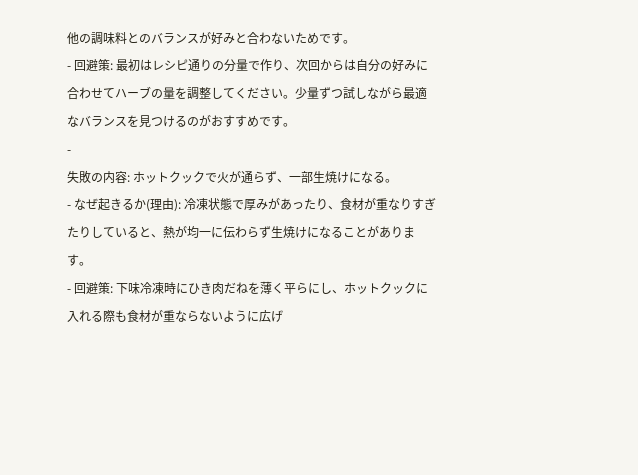他の調味料とのバランスが好みと合わないためです。
- 回避策: 最初はレシピ通りの分量で作り、次回からは自分の好みに合わせてハーブの量を調整してください。少量ずつ試しながら最適なバランスを見つけるのがおすすめです。
-
失敗の内容: ホットクックで火が通らず、一部生焼けになる。
- なぜ起きるか(理由): 冷凍状態で厚みがあったり、食材が重なりすぎたりしていると、熱が均一に伝わらず生焼けになることがあります。
- 回避策: 下味冷凍時にひき肉だねを薄く平らにし、ホットクックに入れる際も食材が重ならないように広げ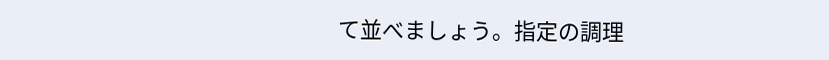て並べましょう。指定の調理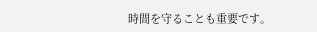時間を守ることも重要です。